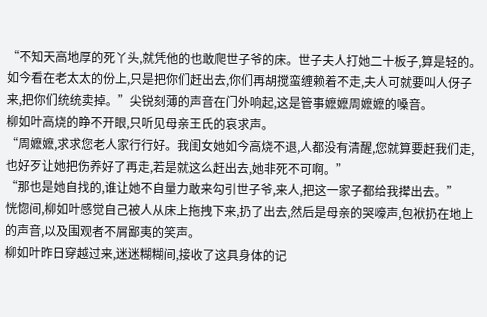“不知天高地厚的死丫头,就凭他的也敢爬世子爷的床。世子夫人打她二十板子,算是轻的。
如今看在老太太的份上,只是把你们赶出去,你们再胡搅蛮缠赖着不走,夫人可就要叫人伢子来,把你们统统卖掉。”尖锐刻薄的声音在门外响起,这是管事嬷嬷周嬷嬷的嗓音。
柳如叶高烧的睁不开眼,只听见母亲王氏的哀求声。
“周嬷嬷,求求您老人家行行好。我闺女她如今高烧不退,人都没有清醒,您就算要赶我们走,也好歹让她把伤养好了再走,若是就这么赶出去,她非死不可啊。”
“那也是她自找的,谁让她不自量力敢来勾引世子爷,来人,把这一家子都给我撵出去。”
恍惚间,柳如叶感觉自己被人从床上拖拽下来,扔了出去,然后是母亲的哭嚎声,包袱扔在地上的声音,以及围观者不屑鄙夷的笑声。
柳如叶昨日穿越过来,迷迷糊糊间,接收了这具身体的记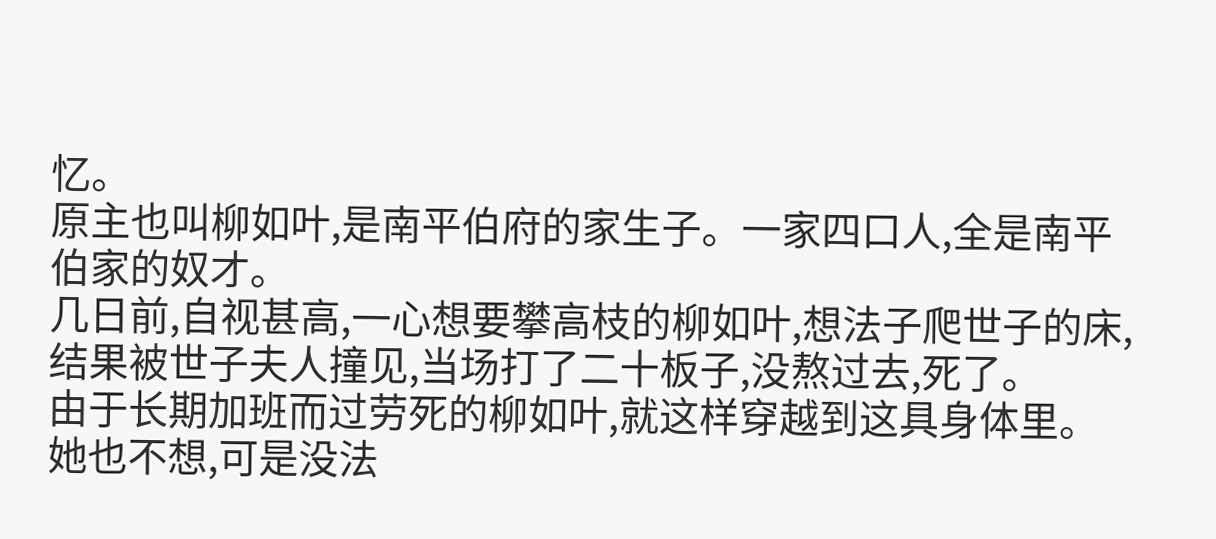忆。
原主也叫柳如叶,是南平伯府的家生子。一家四口人,全是南平伯家的奴才。
几日前,自视甚高,一心想要攀高枝的柳如叶,想法子爬世子的床,结果被世子夫人撞见,当场打了二十板子,没熬过去,死了。
由于长期加班而过劳死的柳如叶,就这样穿越到这具身体里。
她也不想,可是没法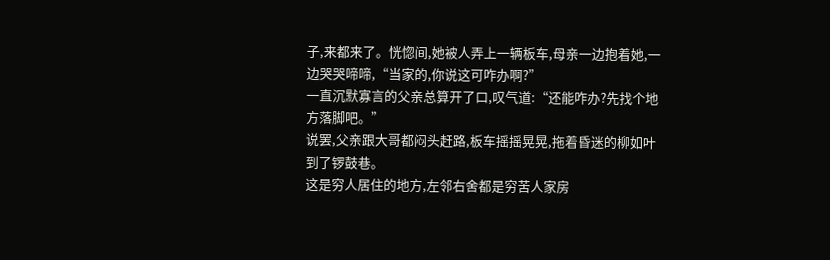子,来都来了。恍惚间,她被人弄上一辆板车,母亲一边抱着她,一边哭哭啼啼,“当家的,你说这可咋办啊?”
一直沉默寡言的父亲总算开了口,叹气道:“还能咋办?先找个地方落脚吧。”
说罢,父亲跟大哥都闷头赶路,板车摇摇晃晃,拖着昏迷的柳如叶到了锣鼓巷。
这是穷人居住的地方,左邻右舍都是穷苦人家房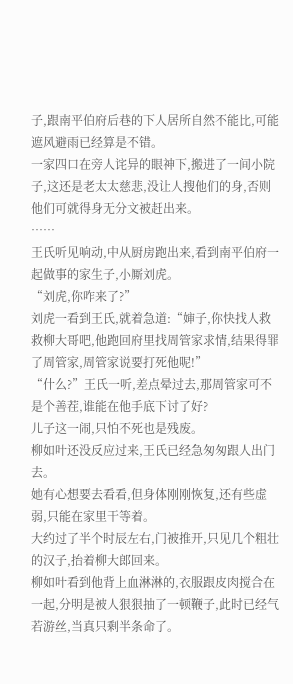子,跟南平伯府后巷的下人居所自然不能比,可能遮风避雨已经算是不错。
一家四口在旁人诧异的眼神下,搬进了一间小院子,这还是老太太慈悲,没让人搜他们的身,否则他们可就得身无分文被赶出来。
……
王氏听见响动,中从厨房跑出来,看到南平伯府一起做事的家生子,小厮刘虎。
“刘虎,你咋来了?”
刘虎一看到王氏,就着急道:“婶子,你快找人救救柳大哥吧,他跑回府里找周管家求情,结果得罪了周管家,周管家说要打死他呢!”
“什么?”王氏一听,差点晕过去,那周管家可不是个善茬,谁能在他手底下讨了好?
儿子这一闹,只怕不死也是残废。
柳如叶还没反应过来,王氏已经急匆匆跟人出门去。
她有心想要去看看,但身体刚刚恢复,还有些虚弱,只能在家里干等着。
大约过了半个时辰左右,门被推开,只见几个粗壮的汉子,抬着柳大郎回来。
柳如叶看到他背上血淋淋的,衣服跟皮肉搅合在一起,分明是被人狠狠抽了一顿鞭子,此时已经气若游丝,当真只剩半条命了。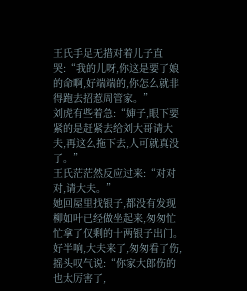王氏手足无措对着儿子直哭:“我的儿呀,你这是要了娘的命啊,好端端的,你怎么就非得跑去招惹周管家。”
刘虎有些着急:“婶子,眼下要紧的是赶紧去给刘大哥请大夫,再这么拖下去,人可就真没了。”
王氏茫茫然反应过来:“对对对,请大夫。”
她回屋里找银子,都没有发现柳如叶已经做坐起来,匆匆忙忙拿了仅剩的十两银子出门。
好半响,大夫来了,匆匆看了伤,摇头叹气说:“你家大郎伤的也太厉害了,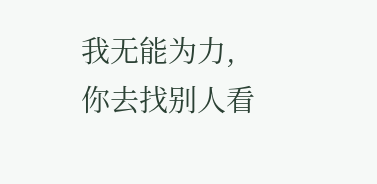我无能为力,你去找别人看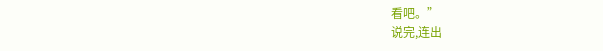看吧。”
说完,连出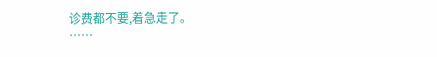诊费都不要,着急走了。
……